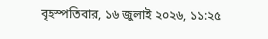বৃহস্পতিবার, ১৬ জুলাই ২০২৬, ১১:২৫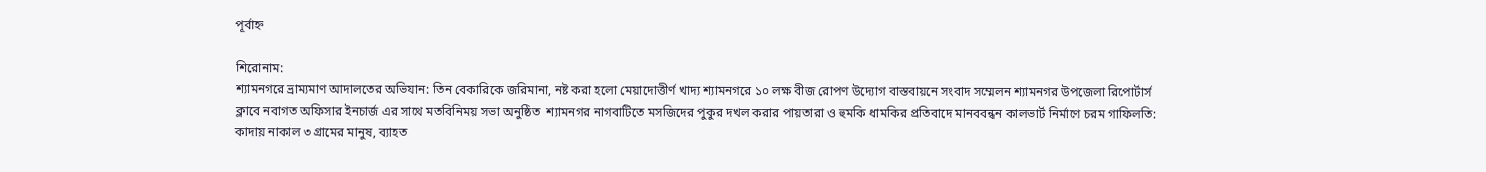পূর্বাহ্ন

শিরোনাম:
শ্যামনগরে ভ্রাম্যমাণ আদালতের অভিযান: তিন বেকারিকে জরিমানা, নষ্ট করা হলো মেয়াদোত্তীর্ণ খাদ্য শ্যামনগরে ১০ লক্ষ বীজ রোপণ উদ্যোগ বাস্তবায়নে সংবাদ সম্মেলন শ্যামনগর উপজেলা রিপোর্টার্স ক্লাবে নবাগত অফিসার ইনচার্জ এর সাথে মতবিনিময় সভা অনুষ্ঠিত  শ্যামনগর নাগবাটিতে মসজিদের পুকুর দখল করার পায়তারা ও হুমকি ধামকির প্রতিবাদে মানববন্ধন কালভার্ট নির্মাণে চরম গাফিলতি: কাদায় নাকাল ৩ গ্রামের মানুষ, ব্যাহত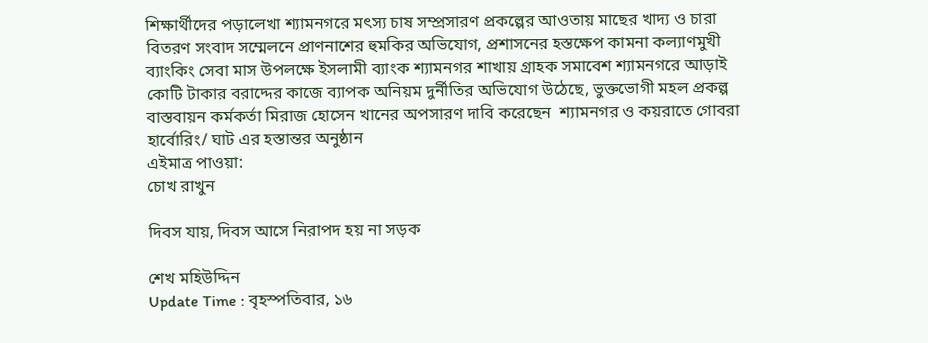শিক্ষার্থীদের পড়ালেখা শ্যামনগরে মৎস্য চাষ সম্প্রসারণ প্রকল্পের আওতায় মাছের খাদ্য ও চারা বিতরণ সংবাদ সম্মেলনে প্রাণনাশের হুমকির অভিযোগ, প্রশাসনের হস্তক্ষেপ কামনা কল্যাণমুখী ব্যাংকিং সেবা মাস উপলক্ষে ইসলামী ব্যাংক শ্যামনগর শাখায় গ্রাহক সমাবেশ শ্যামনগরে আড়াই কোটি টাকার বরাদ্দের কাজে ব্যাপক অনিয়ম দুর্নীতির অভিযোগ উঠেছে, ভুক্তভোগী মহল প্রকল্প বাস্তবায়ন কর্মকর্তা মিরাজ হোসেন খানের অপসারণ দাবি করেছেন  শ্যামনগর ও কয়রাতে গোবরা হার্বোরিং/ ঘাট এর হস্তান্তর অনুষ্ঠান
এইমাত্র পাওয়া:
চোখ রাখুন

দিবস যায়, দিবস আসে নিরাপদ হয় না সড়ক

শেখ মহিউদ্দিন
Update Time : বৃহস্পতিবার, ১৬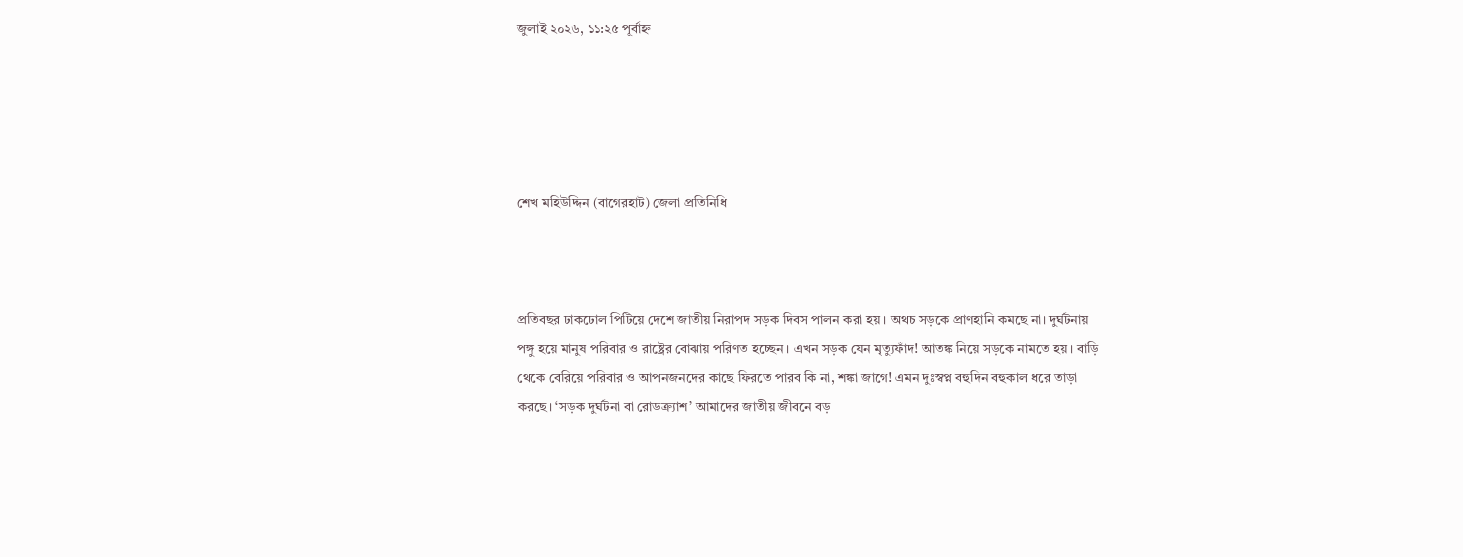জুলাই ২০২৬, ১১:২৫ পূর্বাহ্ন





শেখ মহিউদ্দিন (বাগেরহাট) জেলা প্রতিনিধি



প্রতিবছর ঢাকঢোল পিটিয়ে দেশে জাতীয় নিরাপদ সড়ক দিবস পালন করা হয়। অথচ সড়কে প্রাণহানি কমছে না। দুর্ঘটনায় পঙ্গু হয়ে মানুষ পরিবার ও রাষ্ট্রের বোঝায় পরিণত হচ্ছেন। এখন সড়ক যেন মৃত্যুফাঁদ! আতঙ্ক নিয়ে সড়কে নামতে হয়। বাড়ি থেকে বেরিয়ে পরিবার ও আপনজনদের কাছে ফিরতে পারব কি না, শঙ্কা জাগে! এমন দুঃস্বপ্ন বহুদিন বহুকাল ধরে তাড়া করছে। ‘সড়ক দুর্ঘটনা বা রোডক্র্যাশ’ আমাদের জাতীয় জীবনে বড়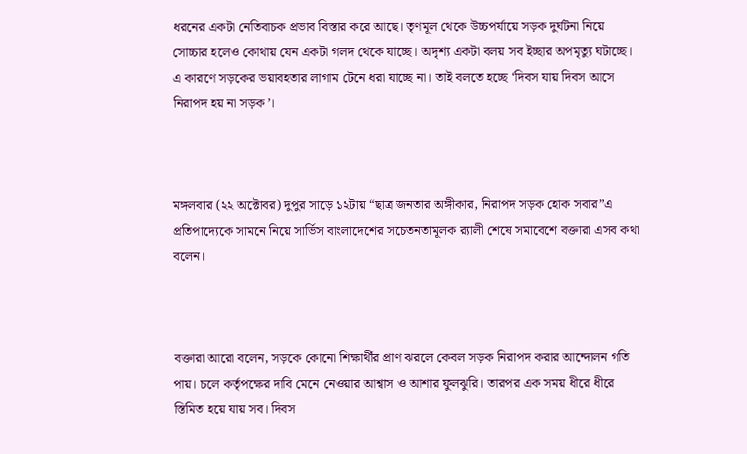ধরনের একটা নেতিবাচক প্রভাব বিস্তার করে আছে। তৃণমূল থেকে উচ্চপর্যায়ে সড়ক দুর্ঘটনা নিয়ে সোচ্চার হলেও কোথায় যেন একটা গলদ থেকে যাচ্ছে। অদৃশ্য একটা বলয় সব ইচ্ছার অপমৃত্যু ঘটাচ্ছে। এ কারণে সড়কের ভয়াবহতার লাগাম টেনে ধরা যাচ্ছে না। তাই বলতে হচ্ছে ‘দিবস যায় দিবস আসে নিরাপদ হয় না সড়ক’।



মঙ্গলবার (২২ অক্টোবর) দুপুর সাড়ে ১২টায় “ছাত্র জনতার অঙ্গীকার, নিরাপদ সড়ক হোক সবার”এ প্রতিপাদ্যেকে সামনে নিয়ে সার্ভিস বাংলাদেশের সচেতনতামূলক র‍্যালী শেষে সমাবেশে বক্তারা এসব কথা বলেন।



বক্তারা আরো বলেন, সড়কে কোনো শিক্ষার্থীর প্রাণ ঝরলে কেবল সড়ক নিরাপদ করার আন্দোলন গতি পায়। চলে কর্তৃপক্ষের দাবি মেনে নেওয়ার আশ্বাস ও আশার ফুলঝুরি। তারপর এক সময় ধীরে ধীরে স্তিমিত হয়ে যায় সব। দিবস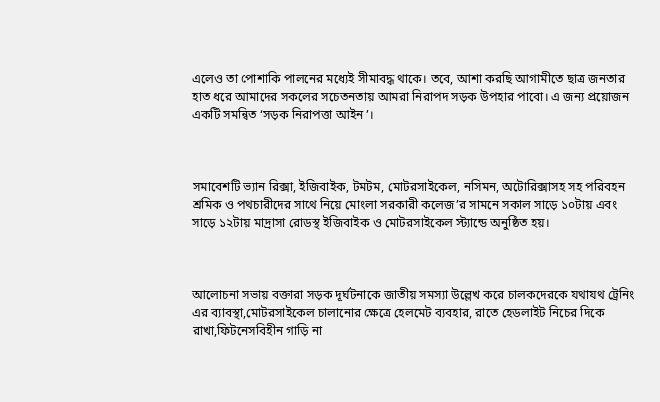এলেও তা পোশাকি পালনের মধ্যেই সীমাবদ্ধ থাকে। তবে, আশা করছি আগামীতে ছাত্র জনতার হাত ধরে আমাদের সকলের সচেতনতায় আমরা নিরাপদ সড়ক উপহার পাবো। এ জন্য প্রয়োজন একটি সমন্বিত ‘সড়ক নিরাপত্তা আইন’।



সমাবেশটি ভ্যান রিক্সা, ইজিবাইক, টমটম, মোটরসাইকেল, নসিমন, অটোরিক্সাসহ সহ পরিবহন শ্রমিক ও পথচারীদের সাথে নিয়ে মোংলা সরকারী কলেজ’র সামনে সকাল সাড়ে ১০টায় এবং সাড়ে ১২টায় মাদ্রাসা রোডস্থ ইজিবাইক ও মোটরসাইকেল স্ট্যান্ডে অনুষ্ঠিত হয়।



আলোচনা সভায় বক্তারা সড়ক দূর্ঘটনাকে জাতীয় সমস্যা উল্লেখ করে চালকদেরকে যথাযথ ট্রেনিং এর ব্যাবস্থা,মোটরসাইকেল চালানোর ক্ষেত্রে হেলমেট ব্যবহার, রাতে হেডলাইট নিচের দিকে রাখা,ফিটনেসবিহীন গাড়ি না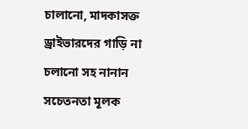চালানো, মাদকাসক্ত ড্রাইভারদের গাড়ি না চলানো সহ নানান সচেতনতা মূলক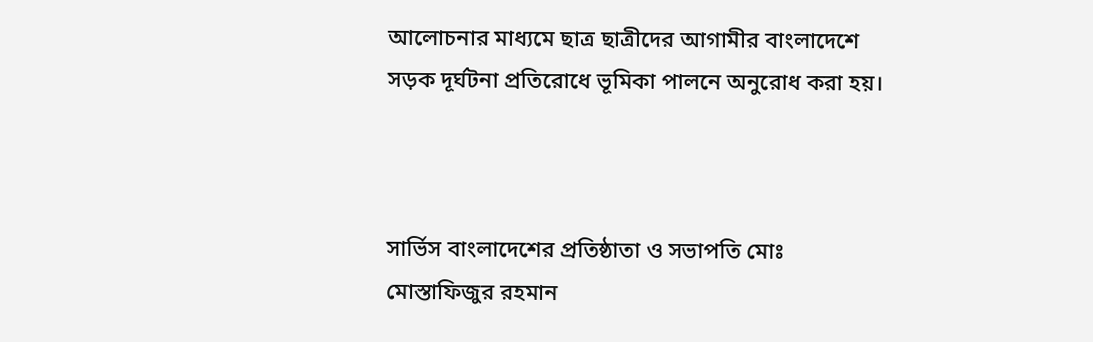আলোচনার মাধ্যমে ছাত্র ছাত্রীদের আগামীর বাংলাদেশে সড়ক দূর্ঘটনা প্রতিরোধে ভূমিকা পালনে অনুরোধ করা হয়।



সার্ভিস বাংলাদেশের প্রতিষ্ঠাতা ও সভাপতি মোঃ মোস্তাফিজুর রহমান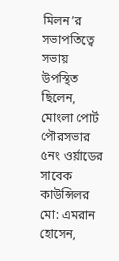মিলন’র সভাপতিত্বে সভায় উপস্থিত ছিলেন, মোংলা পোর্ট পৌরসভার ৫নং ওর্য়াডের সাবেক কাউন্সিলর মো: এমরান হোসেন,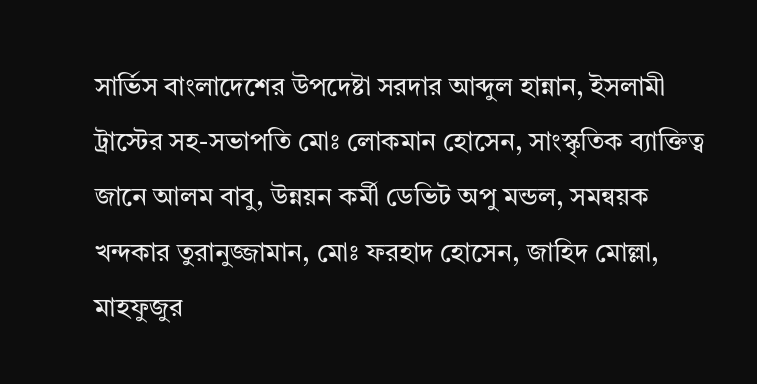সার্ভিস বাংলাদেশের উপদেষ্টা সরদার আব্দুল হান্নান, ইসলামী ট্রাস্টের সহ-সভাপতি মোঃ লোকমান হোসেন, সাংস্কৃতিক ব্যাক্তিত্ব জানে আলম বাবু, উন্নয়ন কর্মী ডেভিট অপু মন্ডল, সমন্বয়ক খন্দকার তুরানুজ্জামান, মোঃ ফরহাদ হোসেন, জাহিদ মোল্লা, মাহফুজুর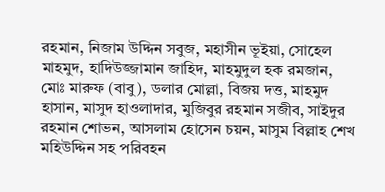রহমান, নিজাম উদ্দিন সবুজ, মহাসীন ভূইয়া, সোহেল মাহমুদ, হাদিউজ্জামান জাহিদ, মাহমুদুল হক রমজান, মোঃ মারুফ (বাবু), ডলার মোল্লা, বিজয় দত্ত, মাহমুদ হাসান, মাসুদ হাওলাদার, মুজিবুর রহমান সজীব, সাইদুর রহমান শোভন, আসলাম হোসেন চয়ন, মাসুম বিল্লাহ শেখ মহিউদ্দিন সহ পরিবহন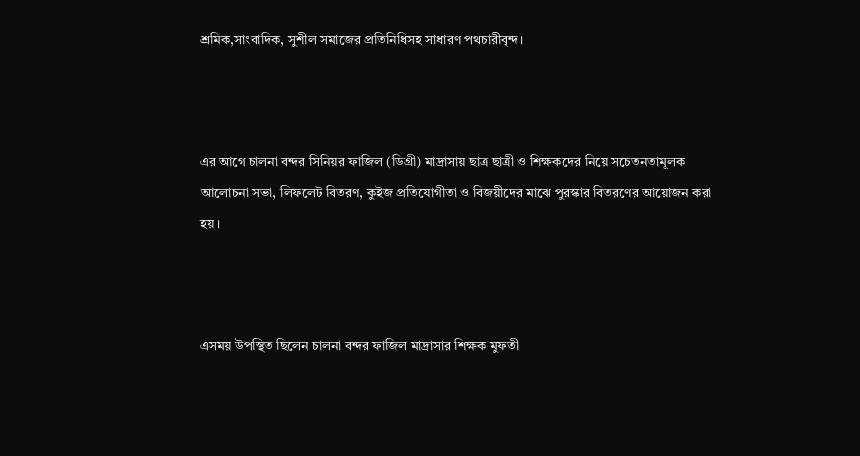শ্রমিক,সাংবাদিক, সুশীল সমাজের প্রতিনিধিসহ সাধারণ পথচারীবৃন্দ।



এর আগে চালনা বন্দর সিনিয়র ফাজিল (ডিগ্রী) মাদ্রাসায় ছাত্র ছাত্রী ও শিক্ষকদের নিয়ে সচেতনতামূলক আলোচনা সভা, লিফলেট বিতরণ, কুইজ প্রতিযোগীতা ও বিজয়ীদের মাঝে পুরস্কার বিতরণের আয়োজন করা হয়।



এসময় উপস্থিত ছিলেন চালনা বন্দর ফাজিল মাদ্রাসার শিক্ষক মুফতী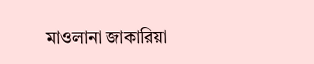মাওলানা জাকারিয়া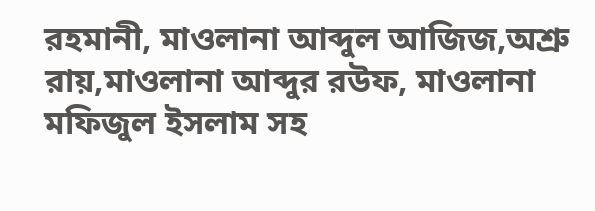রহমানী, মাওলানা আব্দুল আজিজ,অশ্রু রায়,মাওলানা আব্দুর রউফ, মাওলানা মফিজুল ইসলাম সহ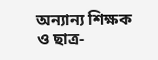অন্যান্য শিক্ষক ও ছাত্র-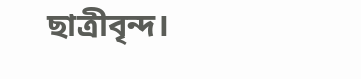ছাত্রীবৃন্দ।